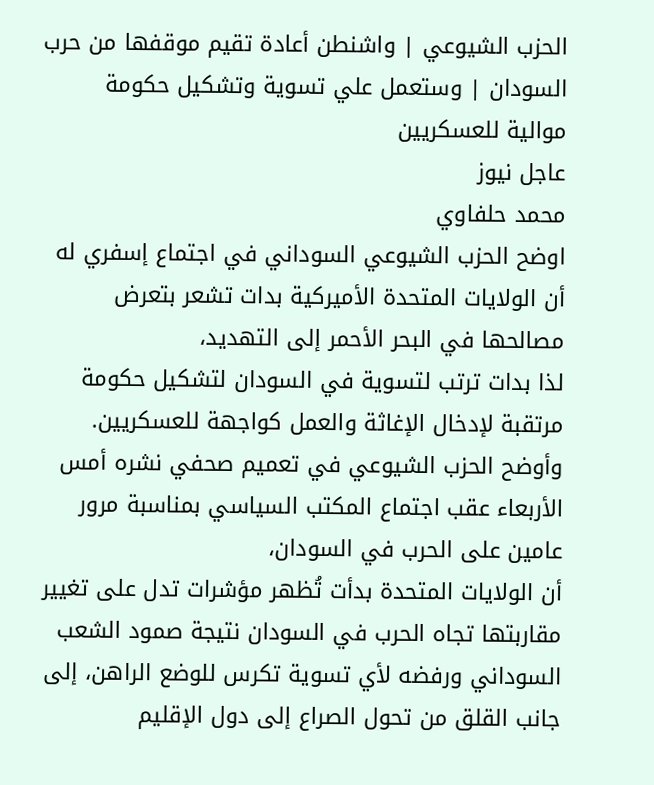الحزب الشيوعي | واشنطن أعادة تقيم موقفها من حرب السودان | وستعمل علي تسوية وتشكيل حكومة موالية للعسكريين
عاجل نيوز
محمد حلفاوي
اوضح الحزب الشيوعي السوداني في اجتماع إسفري له أن الولايات المتحدة الأميركية بدات تشعر بتعرض مصالحها في البحر الأحمر إلى التهديد،
لذا بدات ترتب لتسوية في السودان لتشكيل حكومة مرتقبة لإدخال الإغاثة والعمل كواجهة للعسكريين.
وأوضح الحزب الشيوعي في تعميم صحفي نشره أمس الأربعاء عقب اجتماع المكتب السياسي بمناسبة مرور عامين على الحرب في السودان،
أن الولايات المتحدة بدأت تُظهر مؤشرات تدل على تغيير مقاربتها تجاه الحرب في السودان نتيجة صمود الشعب السوداني ورفضه لأي تسوية تكرس للوضع الراهن، إلى جانب القلق من تحول الصراع إلى دول الإقليم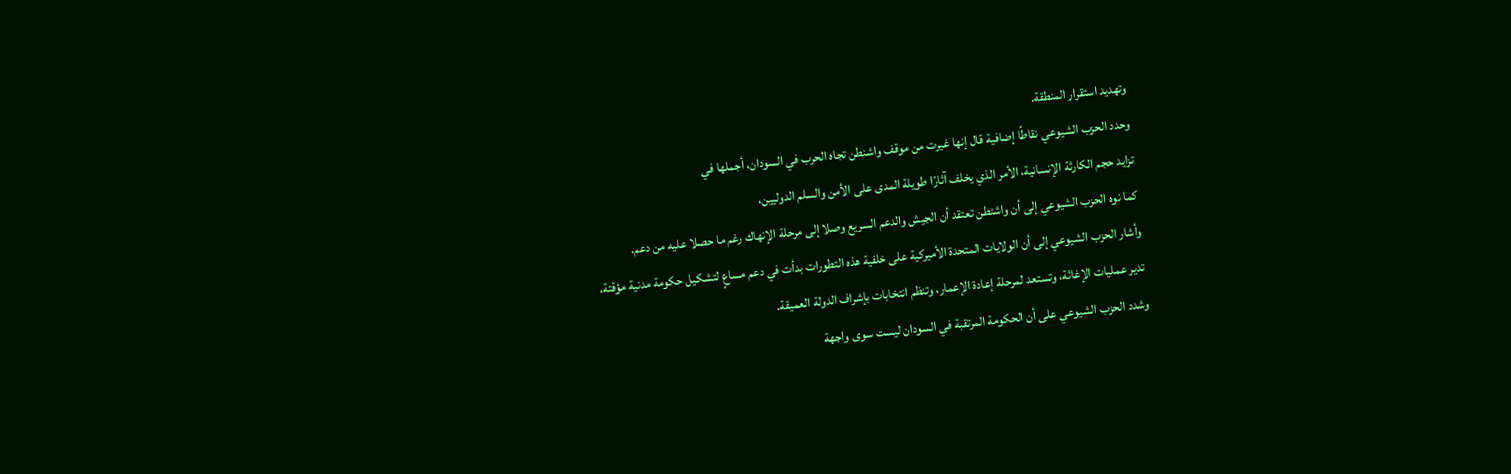وتهديد استقرار المنطقة.
وحدد الحزب الشيوعي نقاطًا إضافية قال إنها غيرت من موقف واشنطن تجاه الحرب في السودان، أجملها في
تزايد حجم الكارثة الإنسانية، الأمر الذي يخلف آثارًا طويلة المدى على الأمن والسلم الدوليين،
كما نوه الحزب الشيوعي إلى أن واشنطن تعتقد أن الجيش والدعم السريع وصلا إلى مرحلة الإنهاك رغم ما حصلا عليه من دعم.
وأشار الحزب الشيوعي إلى أن الولايات المتحدة الأميركية على خلفية هذه التطورات بدأت في دعم مساعٍ لتشكيل حكومة مدنية مؤقتة،
تدير عمليات الإغاثة، وتستعد لمرحلة إعادة الإعمار، وتنظم انتخابات بإشراف الدولة العميقة.
وشدد الحزب الشيوعي على أن الحكومة المرتقبة في السودان ليست سوى واجهة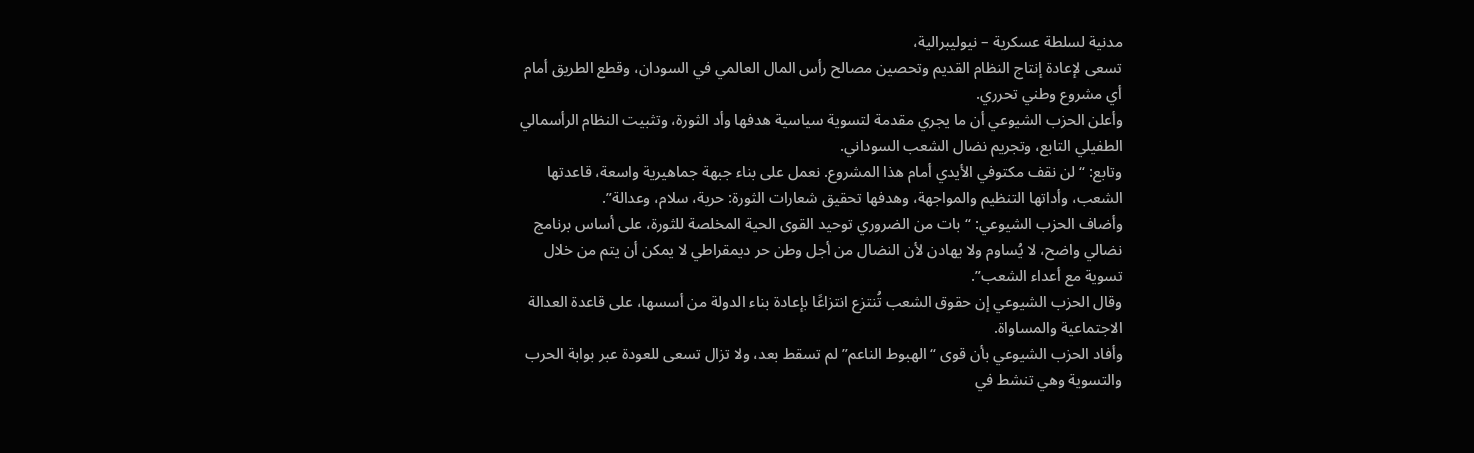مدنية لسلطة عسكرية – نيوليبرالية،
تسعى لإعادة إنتاج النظام القديم وتحصين مصالح رأس المال العالمي في السودان، وقطع الطريق أمام أي مشروع وطني تحرري.
وأعلن الحزب الشيوعي أن ما يجري مقدمة لتسوية سياسية هدفها وأد الثورة، وتثبيت النظام الرأسمالي الطفيلي التابع، وتجريم نضال الشعب السوداني.
وتابع: “لن نقف مكتوفي الأيدي أمام هذا المشروع. نعمل على بناء جبهة جماهيرية واسعة، قاعدتها الشعب، وأداتها التنظيم والمواجهة، وهدفها تحقيق شعارات الثورة: حرية، سلام، وعدالة”.
وأضاف الحزب الشيوعي: “بات من الضروري توحيد القوى الحية المخلصة للثورة، على أساس برنامج نضالي واضح، لا يُساوم ولا يهادن لأن النضال من أجل وطن حر ديمقراطي لا يمكن أن يتم من خلال تسوية مع أعداء الشعب”.
وقال الحزب الشيوعي إن حقوق الشعب تُنتزع انتزاعًا بإعادة بناء الدولة من أسسها، على قاعدة العدالة الاجتماعية والمساواة.
وأفاد الحزب الشيوعي بأن قوى “الهبوط الناعم” لم تسقط بعد، ولا تزال تسعى للعودة عبر بوابة الحرب والتسوية وهي تنشط في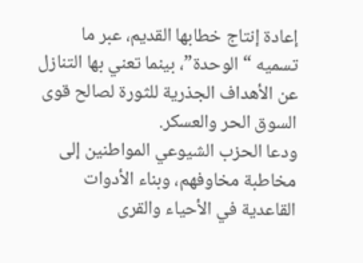إعادة إنتاج خطابها القديم، عبر ما تسميه “الوحدة”، بينما تعني بها التنازل عن الأهداف الجذرية للثورة لصالح قوى السوق الحر والعسكر.
ودعا الحزب الشيوعي المواطنين إلى مخاطبة مخاوفهم، وبناء الأدوات القاعدية في الأحياء والقرى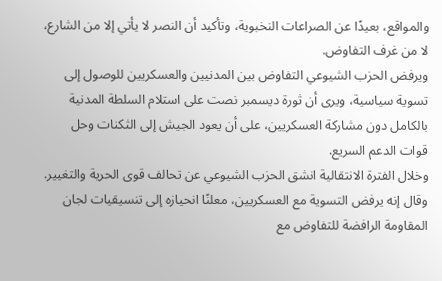والمواقع، بعيدًا عن الصراعات النخبوية، وتأكيد أن النصر لا يأتي إلا من الشارع، لا من غرف التفاوض.
ويرفض الحزب الشيوعي التفاوض بين المدنيين والعسكريين للوصول إلى تسوية سياسية، ويرى أن ثورة ديسمبر نصت على استلام السلطة المدنية بالكامل دون مشاركة العسكريين، على أن يعود الجيش إلى الثكنات وحل قوات الدعم السريع.
وخلال الفترة الانتقالية انشق الحزب الشيوعي عن تحالف قوى الحرية والتغيير. وقال إنه يرفض التسوية مع العسكريين، معلنًا انحيازه إلى تنسيقيات لجان المقاومة الرافضة للتفاوض مع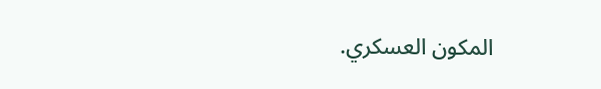المكون العسكري.